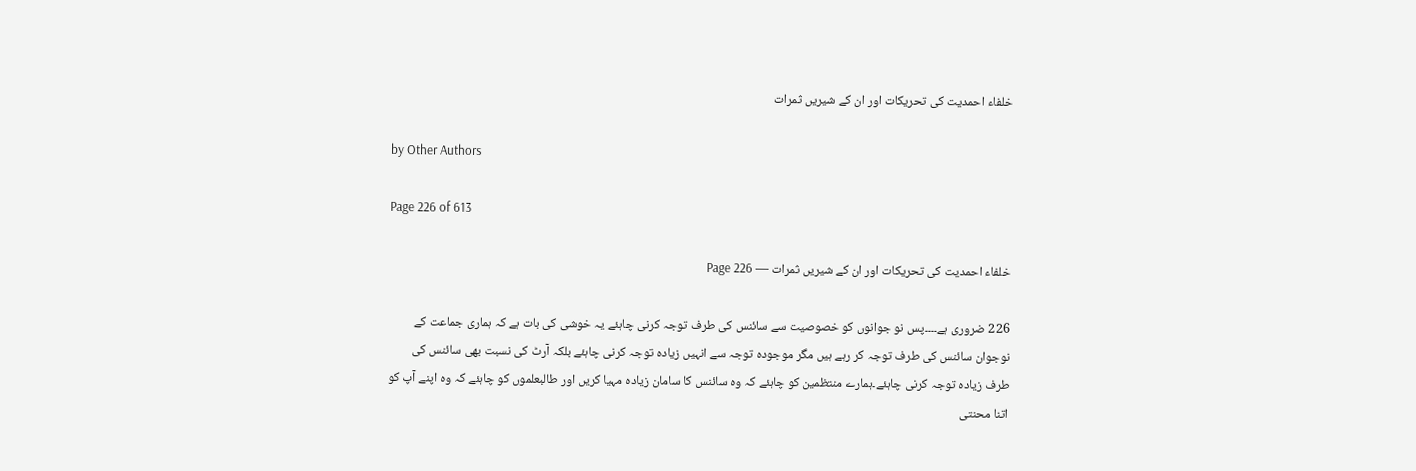خلفاء احمدیت کی تحریکات اور ان کے شیریں ثمرات

by Other Authors

Page 226 of 613

خلفاء احمدیت کی تحریکات اور ان کے شیریں ثمرات — Page 226

226 ضروری ہے۔۔۔۔پس نو جوانوں کو خصوصیت سے سائنس کی طرف توجہ کرنی چاہئے یہ خوشی کی بات ہے کہ ہماری جماعت کے نوجوان سائنس کی طرف توجہ کر رہے ہیں مگر موجودہ توجہ سے انہیں زیادہ توجہ کرنی چاہئے بلکہ آرٹ کی نسبت بھی سائنس کی طرف زیادہ توجہ کرنی چاہئے۔ہمارے منتظمین کو چاہئے کہ وہ سائنس کا سامان زیادہ مہیا کریں اور طالبعلموں کو چاہئے کہ وہ اپنے آپ کو اتنا محنتی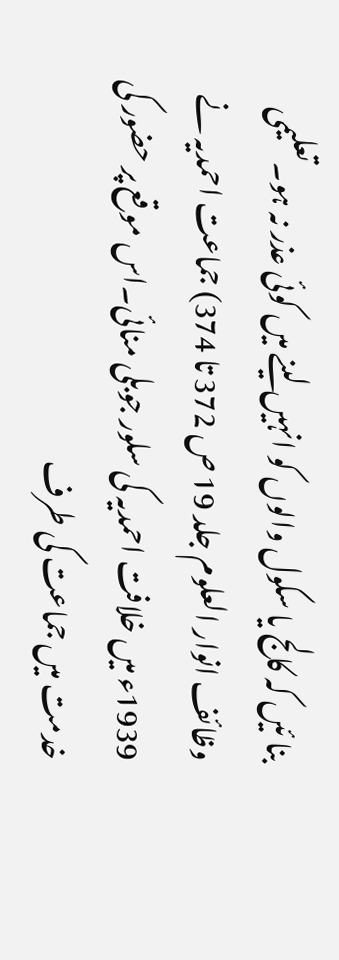بنا ئیں کہ کالج یا سکول والوں کو انہیں لینے میں کوئی عذر نہ ہو۔تعلیمی وظائف انوار العلوم جلد 19 ص 372 تا 374) جماعت احمدیہ نے 1939ء میں خلافت احمدیہ کی سلور جوبلی منائی۔اس موقع پر حضور کی خدمت میں جماعت کی طرف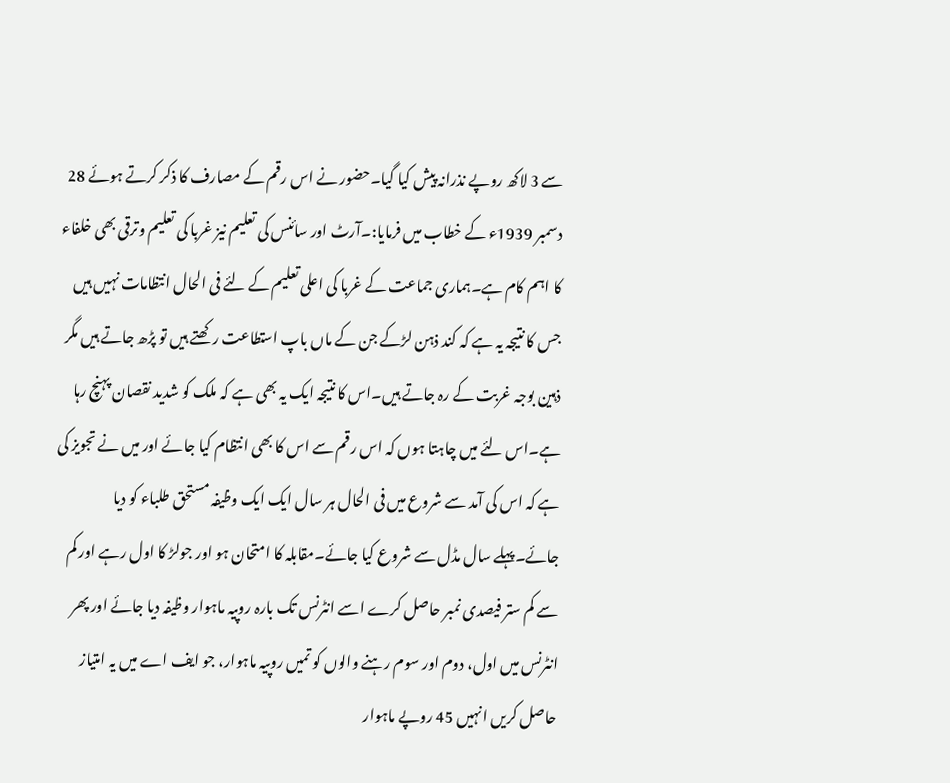سے 3 لاکھ روپے نذرانہ پیش کیا گیا۔حضور نے اس رقم کے مصارف کا ذکر کرتے ہوئے 28 دسمبر 1939ء کے خطاب میں فرمایا:۔آرٹ اور سائنس کی تعلیم نیز غربا کی تعلیم وترقی بھی خلفاء کا اہم کام ہے۔ہماری جماعت کے غربا کی اعلی تعلیم کے لئے فی الحال انتظامات نہیں ہیں جس کا نتیجہ یہ ہے کہ کند ذہن لڑکے جن کے ماں باپ استطاعت رکھتے ہیں تو پڑھ جاتے ہیں مگر ذہین بوجہ غربت کے رہ جاتے ہیں۔اس کا نتیجہ ایک یہ بھی ہے کہ ملک کو شدید نقصان پہنچ رہا ہے۔اس لئے میں چاہتا ہوں کہ اس رقم سے اس کا بھی انتظام کیا جائے اور میں نے تجویز کی ہے کہ اس کی آمد سے شروع میں فی الحال ہر سال ایک ایک وظیفہ مستحق طلباء کو دیا جائے۔پہلے سال مڈل سے شروع کیا جائے۔مقابلہ کا امتحان ہو اور جولڑ کا اول رہے اور کم سے کم ستر فیصدی نمبر حاصل کرے اسے انٹرنس تک بارہ روپیہ ماہوار وظیفہ دیا جائے اور پھر انٹرنس میں اول، دوم اور سوم رہنے والوں کو تمیں روپیہ ماہوار، جو ایف اے میں یہ امتیاز حاصل کریں انہیں 45 روپے ماہوار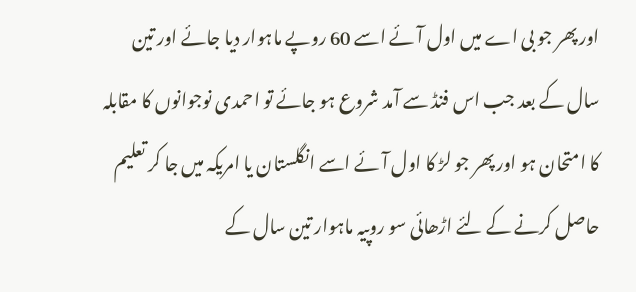اور پھر جو بی اے میں اول آئے اسے 60 روپے ماہوار دیا جائے اور تین سال کے بعد جب اس فنڈ سے آمد شروع ہو جائے تو احمدی نوجوانوں کا مقابلہ کا امتحان ہو اور پھر جو لڑ کا اول آئے اسے انگلستان یا امریکہ میں جا کر تعلیم حاصل کرنے کے لئے اڑھائی سو روپیہ ماہوار تین سال کے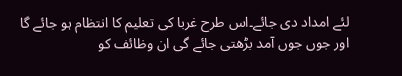لئے امداد دی جائے۔اس طرح غربا کی تعلیم کا انتظام ہو جائے گا اور جوں جوں آمد بڑھتی جائے گی ان وظائف کو